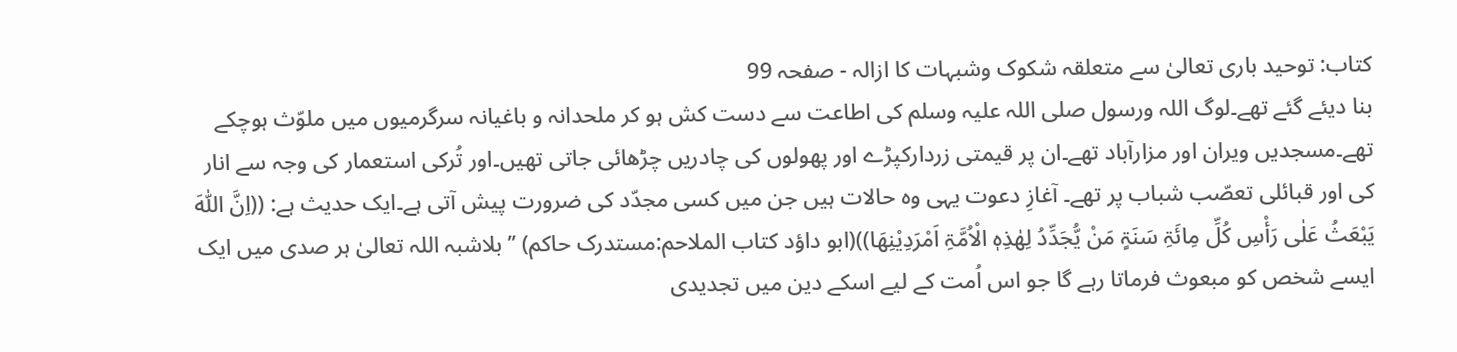کتاب: توحید باری تعالیٰ سے متعلقہ شکوک وشبہات کا ازالہ - صفحہ 99
بنا دیئے گئے تھے۔لوگ اللہ ورسول صلی اللہ علیہ وسلم کی اطاعت سے دست کش ہو کر ملحدانہ و باغیانہ سرگرمیوں میں ملوّث ہوچکے تھے۔مسجدیں ویران اور مزارآباد تھے۔ان پر قیمتی زردارکپڑے اور پھولوں کی چادریں چڑھائی جاتی تھیں۔اور تُرکی استعمار کی وجہ سے انار کی اور قبائلی تعصّب شباب پر تھے۔ آغازِ دعوت یہی وہ حالات ہیں جن میں کسی مجدّد کی ضرورت پیش آتی ہے۔ایک حدیث ہے: ((اِنَّ اللّٰہَ یَبْعَثُ عَلٰی رَأْسِ کُلِّ مِائَۃِ سَنَۃٍ مَنْ یُّجَدِّدُ لِھٰذِہٖ الْاُمَّۃِ اَمْرَدِیْنِھَا))(ابو داؤد کتاب الملاحم:مستدرک حاکم) ’’ بلاشبہ اللہ تعالیٰ ہر صدی میں ایک ایسے شخص کو مبعوث فرماتا رہے گا جو اس اُمت کے لیے اسکے دین میں تجدیدی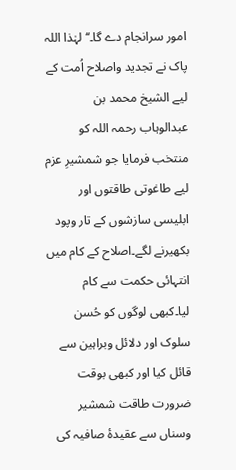امور سرانجام دے گا۔‘‘ لہٰذا اللہ پاک نے تجدید واصلاح اُمت کے لیے الشیخ محمد بن عبدالوہاب رحمہ اللہ کو منتخب فرمایا جو شمشیرِ عزم لیے طاغوتی طاقتوں اور ابلیسی سازشوں کے تار وپود بکھیرنے لگے۔اصلاح کے کام میں انتہائی حکمت سے کام لیا۔کبھی لوگوں کو حُسن سلوک اور دلائل وبراہین سے قائل کیا اور کبھی بوقت ضرورت طاقت شمشیر وسناں سے عقیدۂ صافیہ کی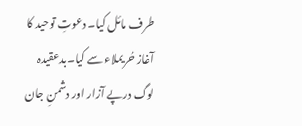طرف مائل کیا۔ دعوتِ توحید کا آغاز حُریملاء سے کیا۔بدعقیدہ لوگ درپے آزار اور دشمنِ جان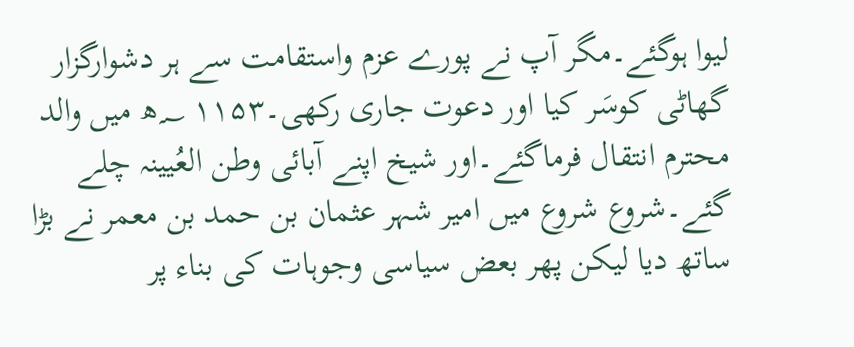لیوا ہوگئے۔مگر آپ نے پورے عزم واستقامت سے ہر دشوارگزار گھاٹی کوسَر کیا اور دعوت جاری رکھی۔۱۱۵۳ ؁ھ میں والد محترم انتقال فرماگئے۔اور شیخ اپنے آبائی وطن العُیینہ چلے گئے۔شروع شروع میں امیر شہر عثمان بن حمد بن معمر نے بڑا ساتھ دیا لیکن پھر بعض سیاسی وجوہات کی بناء پر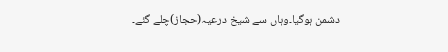دشمن ہوگیا۔وہاں سے شیخ درعیہ(حجاز)چلے گئے۔